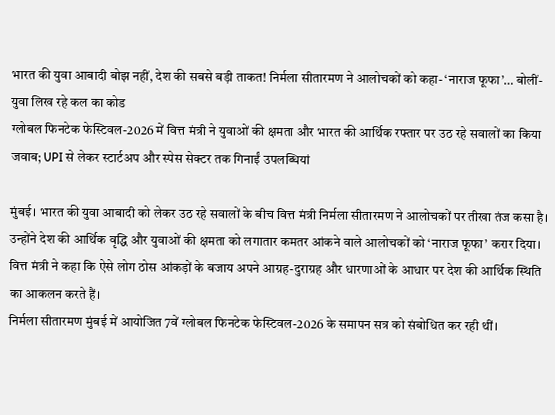भारत की युवा आबादी बोझ नहीं, देश की सबसे बड़ी ताकत! निर्मला सीतारमण ने आलोचकों को कहा- ‘नाराज फूफा’… बोलीं- युवा लिख रहे कल का कोड
ग्लोबल फिनटेक फेस्टिवल-2026 में वित्त मंत्री ने युवाओं की क्षमता और भारत की आर्थिक रफ्तार पर उठ रहे सवालों का किया जवाब; UPI से लेकर स्टार्टअप और स्पेस सेक्टर तक गिनाईं उपलब्धियां

मुंबई। भारत की युवा आबादी को लेकर उठ रहे सवालों के बीच वित्त मंत्री निर्मला सीतारमण ने आलोचकों पर तीखा तंज कसा है। उन्होंने देश की आर्थिक वृद्धि और युवाओं की क्षमता को लगातार कमतर आंकने वाले आलोचकों को ‘नाराज फूफा’ करार दिया। वित्त मंत्री ने कहा कि ऐसे लोग ठोस आंकड़ों के बजाय अपने आग्रह-दुराग्रह और धारणाओं के आधार पर देश की आर्थिक स्थिति का आकलन करते हैं।
निर्मला सीतारमण मुंबई में आयोजित 7वें ग्लोबल फिनटेक फेस्टिवल-2026 के समापन सत्र को संबोधित कर रही थीं।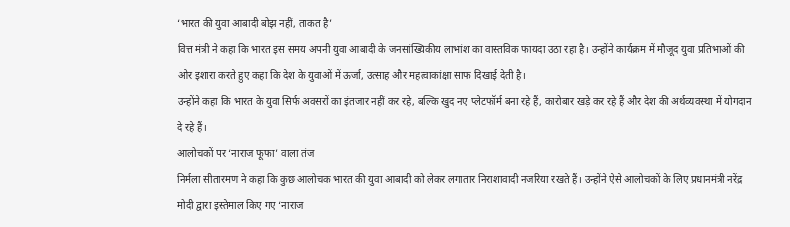‘भारत की युवा आबादी बोझ नहीं, ताकत है’
वित्त मंत्री ने कहा कि भारत इस समय अपनी युवा आबादी के जनसांख्यिकीय लाभांश का वास्तविक फायदा उठा रहा है। उन्होंने कार्यक्रम में मौजूद युवा प्रतिभाओं की ओर इशारा करते हुए कहा कि देश के युवाओं में ऊर्जा, उत्साह और महत्वाकांक्षा साफ दिखाई देती है।
उन्होंने कहा कि भारत के युवा सिर्फ अवसरों का इंतजार नहीं कर रहे, बल्कि खुद नए प्लेटफॉर्म बना रहे हैं, कारोबार खड़े कर रहे हैं और देश की अर्थव्यवस्था में योगदान दे रहे हैं।
आलोचकों पर ‘नाराज फूफा’ वाला तंज
निर्मला सीतारमण ने कहा कि कुछ आलोचक भारत की युवा आबादी को लेकर लगातार निराशावादी नजरिया रखते हैं। उन्होंने ऐसे आलोचकों के लिए प्रधानमंत्री नरेंद्र मोदी द्वारा इस्तेमाल किए गए ‘नाराज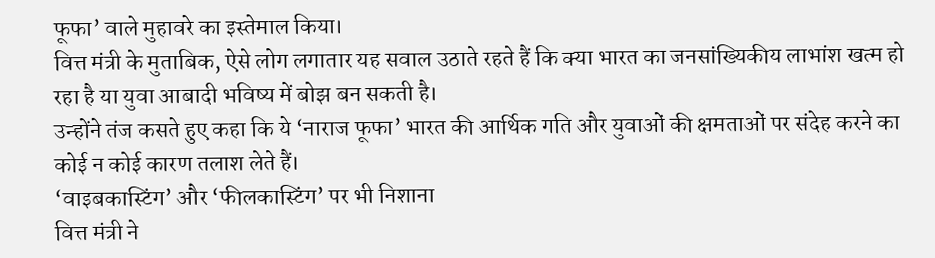फूफा’ वाले मुहावरे का इस्तेमाल किया।
वित्त मंत्री के मुताबिक, ऐसे लोग लगातार यह सवाल उठाते रहते हैं कि क्या भारत का जनसांख्यिकीय लाभांश खत्म हो रहा है या युवा आबादी भविष्य में बोझ बन सकती है।
उन्होंने तंज कसते हुए कहा कि ये ‘नाराज फूफा’ भारत की आर्थिक गति और युवाओं की क्षमताओं पर संदेह करने का कोई न कोई कारण तलाश लेते हैं।
‘वाइबकास्टिंग’ और ‘फीलकास्टिंग’ पर भी निशाना
वित्त मंत्री ने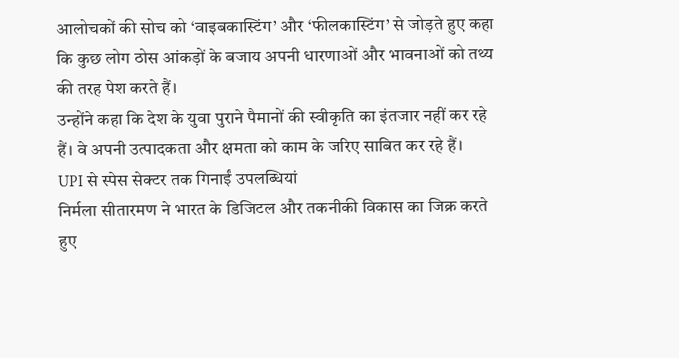आलोचकों की सोच को ‘वाइबकास्टिंग’ और ‘फीलकास्टिंग’ से जोड़ते हुए कहा कि कुछ लोग ठोस आंकड़ों के बजाय अपनी धारणाओं और भावनाओं को तथ्य की तरह पेश करते हैं।
उन्होंने कहा कि देश के युवा पुराने पैमानों की स्वीकृति का इंतजार नहीं कर रहे हैं। वे अपनी उत्पादकता और क्षमता को काम के जरिए साबित कर रहे हैं।
UPI से स्पेस सेक्टर तक गिनाईं उपलब्धियां
निर्मला सीतारमण ने भारत के डिजिटल और तकनीकी विकास का जिक्र करते हुए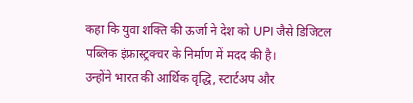कहा कि युवा शक्ति की ऊर्जा ने देश को UPI जैसे डिजिटल पब्लिक इंफ्रास्ट्रक्चर के निर्माण में मदद की है।
उन्होंने भारत की आर्थिक वृद्धि, स्टार्टअप और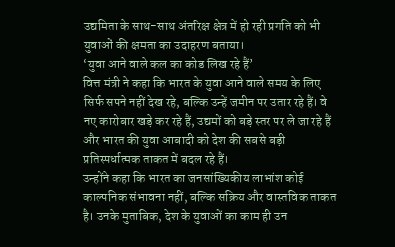उद्यमिता के साथ-साथ अंतरिक्ष क्षेत्र में हो रही प्रगति को भी युवाओं की क्षमता का उदाहरण बताया।
‘युवा आने वाले कल का कोड लिख रहे हैं’
वित्त मंत्री ने कहा कि भारत के युवा आने वाले समय के लिए सिर्फ सपने नहीं देख रहे, बल्कि उन्हें जमीन पर उतार रहे हैं। वे नए कारोबार खड़े कर रहे हैं, उद्यमों को बड़े स्तर पर ले जा रहे हैं और भारत की युवा आबादी को देश की सबसे बड़ी प्रतिस्पर्धात्मक ताकत में बदल रहे हैं।
उन्होंने कहा कि भारत का जनसांख्यिकीय लाभांश कोई काल्पनिक संभावना नहीं, बल्कि सक्रिय और वास्तविक ताकत है। उनके मुताबिक, देश के युवाओं का काम ही उन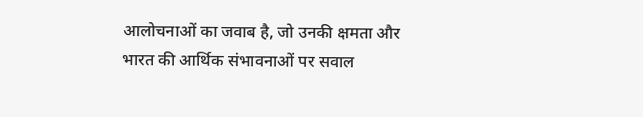आलोचनाओं का जवाब है, जो उनकी क्षमता और भारत की आर्थिक संभावनाओं पर सवाल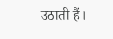उठाती हैं।